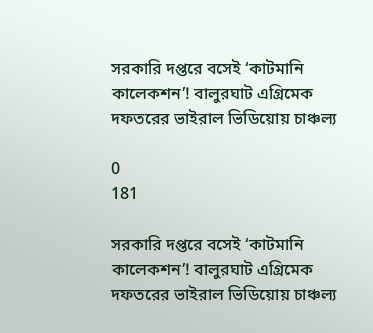সরকারি দপ্তরে বসেই ‘কাটমানি কালেকশন’! বালুরঘাট এগ্রিমেক দফতরের ভাইরাল ভিডিয়োয় চাঞ্চল্য

0
181

সরকারি দপ্তরে বসেই ‘কাটমানি কালেকশন’! বালুরঘাট এগ্রিমেক দফতরের ভাইরাল ভিডিয়োয় চাঞ্চল্য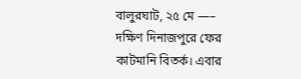বালুরঘাট, ২৫ মে —– দক্ষিণ দিনাজপুরে ফের কাটমানি বিতর্ক। এবার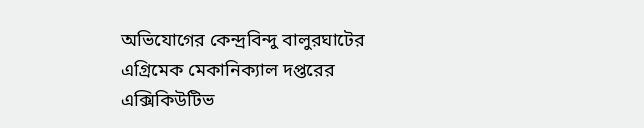অভিযোগের কেন্দ্রবিন্দু বালুরঘাটের এগ্রিমেক মেকানিক্যাল দপ্তরের এক্সিকিউটিভ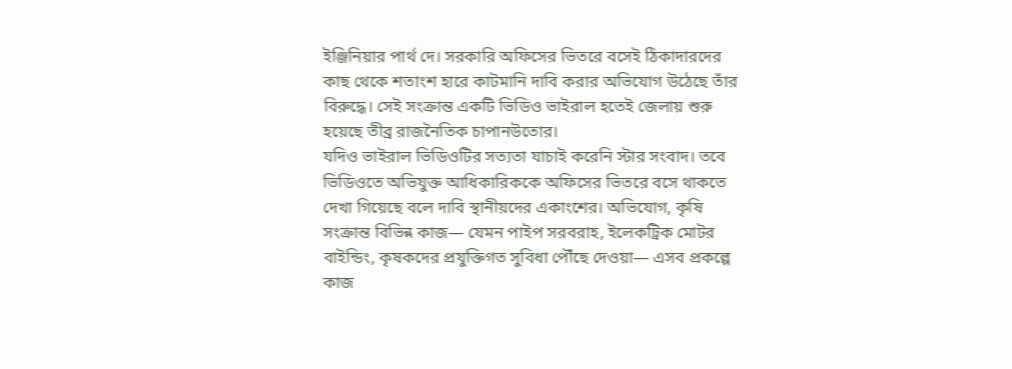ইঞ্জিনিয়ার পার্থ দে। সরকারি অফিসের ভিতরে বসেই ঠিকাদারদের কাছ থেকে শতাংশ হারে কাটমানি দাবি করার অভিযোগ উঠেছে তাঁর বিরুদ্ধে। সেই সংক্রান্ত একটি ভিডিও ভাইরাল হতেই জেলায় শুরু হয়েছে তীব্র রাজনৈতিক চাপানউতোর।
যদিও ভাইরাল ভিডিওটির সত্যতা যাচাই করেনি স্টার সংবাদ। তবে ভিডিওতে অভিযুক্ত আধিকারিককে অফিসের ভিতরে বসে থাকতে দেখা গিয়েছে বলে দাবি স্থানীয়দের একাংশের। অভিযোগ, কৃষি সংক্রান্ত বিভিন্ন কাজ— যেমন পাইপ সরবরাহ, ইলেকট্রিক মোটর বাইন্ডিং, কৃষকদের প্রযুক্তিগত সুবিধা পৌঁছে দেওয়া— এসব প্রকল্পে কাজ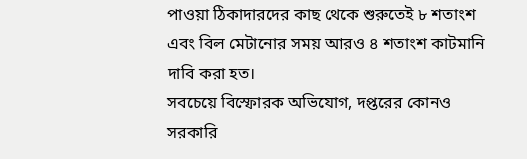পাওয়া ঠিকাদারদের কাছ থেকে শুরুতেই ৮ শতাংশ এবং বিল মেটানোর সময় আরও ৪ শতাংশ কাটমানি দাবি করা হত।
সবচেয়ে বিস্ফোরক অভিযোগ, দপ্তরের কোনও সরকারি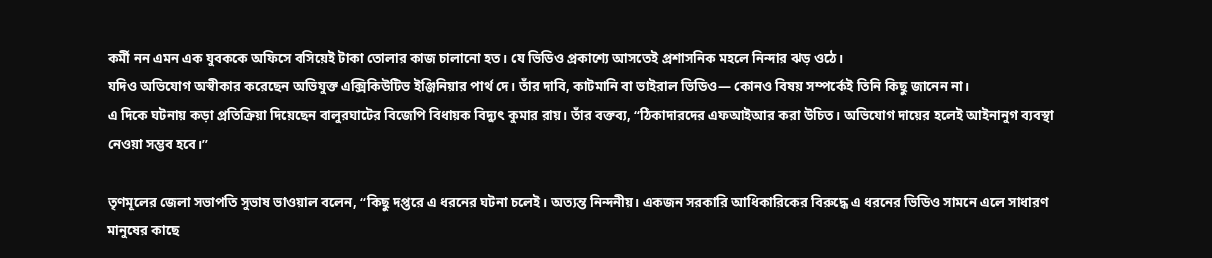কর্মী নন এমন এক যুবককে অফিসে বসিয়েই টাকা তোলার কাজ চালানো হত। যে ভিডিও প্রকাশ্যে আসতেই প্রশাসনিক মহলে নিন্দার ঝড় ওঠে।
যদিও অভিযোগ অস্বীকার করেছেন অভিযুক্ত এক্সিকিউটিভ ইঞ্জিনিয়ার পার্থ দে। তাঁর দাবি, কাটমানি বা ভাইরাল ভিডিও— কোনও বিষয় সম্পর্কেই তিনি কিছু জানেন না।
এ দিকে ঘটনায় কড়া প্রতিক্রিয়া দিয়েছেন বালুরঘাটের বিজেপি বিধায়ক বিদ্যুৎ কুমার রায়। তাঁর বক্তব্য, “ঠিকাদারদের এফআইআর করা উচিত। অভিযোগ দায়ের হলেই আইনানুগ ব্যবস্থা নেওয়া সম্ভব হবে।”

তৃণমূলের জেলা সভাপতি সুভাষ ভাওয়াল বলেন, “কিছু দপ্তরে এ ধরনের ঘটনা চলেই। অত্যন্ত নিন্দনীয়। একজন সরকারি আধিকারিকের বিরুদ্ধে এ ধরনের ভিডিও সামনে এলে সাধারণ মানুষের কাছে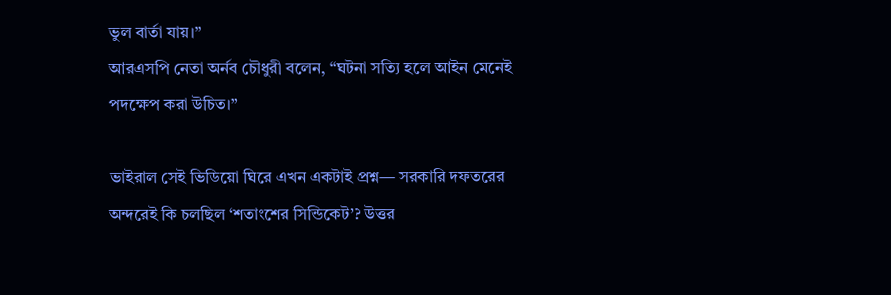ভুল বার্তা যায়।”
আরএসপি নেতা অর্নব চৌধুরী বলেন, “ঘটনা সত্যি হলে আইন মেনেই পদক্ষেপ করা উচিত।”

ভাইরাল সেই ভিডিয়ো ঘিরে এখন একটাই প্রশ্ন— সরকারি দফতরের অন্দরেই কি চলছিল ‘শতাংশের সিন্ডিকেট’? উত্তর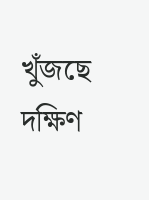খুঁজছে দক্ষিণ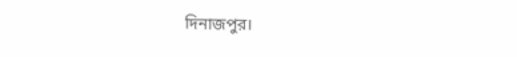দিনাজপুর।